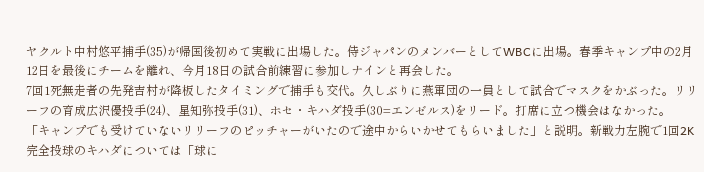ヤクルト中村悠平捕手(35)が帰国後初めて実戦に出場した。侍ジャパンのメンバーとしてWBCに出場。春季キャンプ中の2月12日を最後にチームを離れ、今月18日の試合前練習に参加しナインと再会した。
7回1死無走者の先発吉村が降板したタイミングで捕手も交代。久しぶりに燕軍団の一員として試合でマスクをかぶった。リリーフの育成広沢優投手(24)、星知弥投手(31)、ホセ・キハダ投手(30=エンゼルス)をリード。打席に立つ機会はなかった。
「キャンプでも受けていないリリーフのピッチャーがいたので途中からいかせてもらいました」と説明。新戦力左腕で1回2K完全投球のキハダについては「球に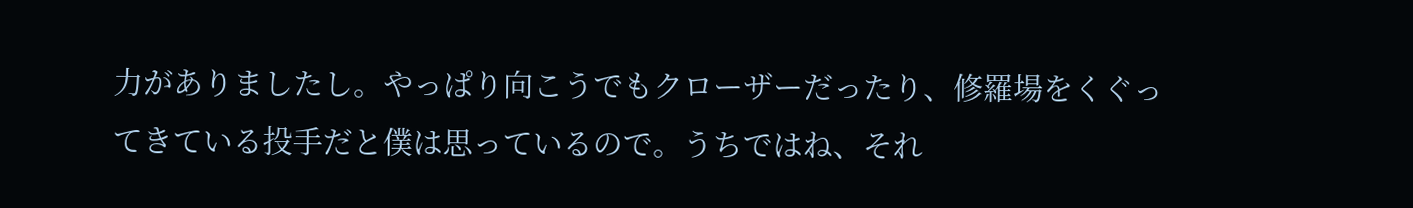力がありましたし。やっぱり向こうでもクローザーだったり、修羅場をくぐってきている投手だと僕は思っているので。うちではね、それ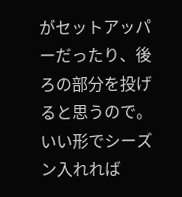がセットアッパーだったり、後ろの部分を投げると思うので。いい形でシーズン入れれば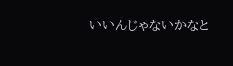いいんじゃないかなと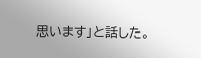思います」と話した。